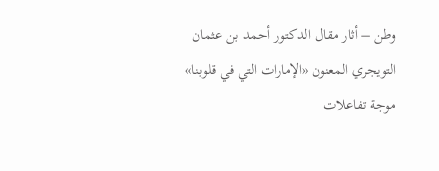وطن – أثار مقال الدكتور أحمد بن عثمان التويجري المعنون «الإمارات التي في قلوبنا» موجة تفاعلات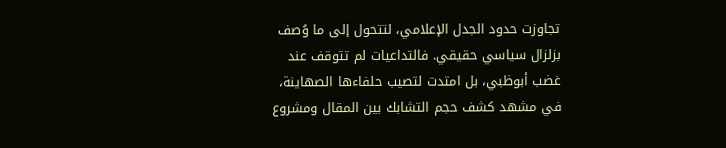تجاوزت حدود الجدل الإعلامي، لتتحول إلى ما وُصف بزلزال سياسي حقيقي. فالتداعيات لم تتوقف عند غضب أبوظبي، بل امتدت لتصيب حلفاءها الصهاينة، في مشهد كشف حجم التشابك بين المقال ومشروع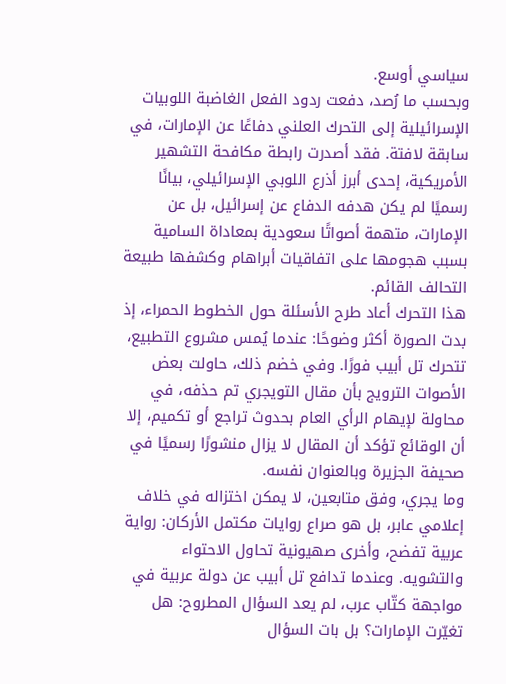سياسي أوسع.
وبحسب ما رُصد، دفعت ردود الفعل الغاضبة اللوبيات الإسرائيلية إلى التحرك العلني دفاعًا عن الإمارات، في سابقة لافتة. فقد أصدرت رابطة مكافحة التشهير الأمريكية، إحدى أبرز أذرع اللوبي الإسرائيلي، بيانًا رسميًا لم يكن هدفه الدفاع عن إسرائيل، بل عن الإمارات، متهمة أصواتًا سعودية بمعاداة السامية بسبب هجومها على اتفاقيات أبراهام وكشفها طبيعة التحالف القائم.
هذا التحرك أعاد طرح الأسئلة حول الخطوط الحمراء، إذ بدت الصورة أكثر وضوحًا: عندما يُمس مشروع التطبيع، تتحرك تل أبيب فورًا. وفي خضم ذلك، حاولت بعض الأصوات الترويج بأن مقال التويجري تم حذفه، في محاولة لإيهام الرأي العام بحدوث تراجع أو تكميم، إلا أن الوقائع تؤكد أن المقال لا يزال منشورًا رسميًا في صحيفة الجزيرة وبالعنوان نفسه.
وما يجري، وفق متابعين، لا يمكن اختزاله في خلاف إعلامي عابر، بل هو صراع روايات مكتمل الأركان: رواية عربية تفضح، وأخرى صهيونية تحاول الاحتواء والتشويه. وعندما تدافع تل أبيب عن دولة عربية في مواجهة كتّاب عرب، لم يعد السؤال المطروح: هل تغيّرت الإمارات؟ بل بات السؤال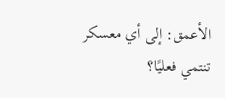الأعمق: إلى أي معسكر تنتمي فعليًا؟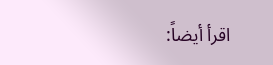اقرأ أيضاً: